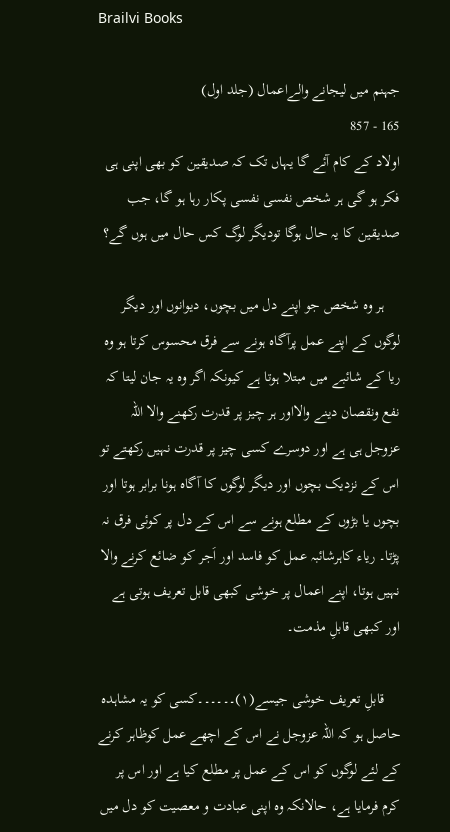Brailvi Books

جہنم میں لیجانے والےاعمال (جلد اول)
165 - 857
اولاد کے کام آئے گا یہاں تک کہ صدیقین کو بھی اپنی ہی فکر ہو گی ہر شخص نفسی نفسی پکار رہا ہو گا، جب صدیقین کا یہ حال ہوگا تودیگر لوگ کس حال میں ہوں گے؟

    ہر وہ شخص جو اپنے دل میں بچوں، دیوانوں اور دیگر لوگوں کے اپنے عمل پرآگاہ ہونے سے فرق محسوس کرتا ہو وہ ریا کے شائبے میں مبتلا ہوتا ہے کیونکہ اگر وہ یہ جان لیتا کہ نفع ونقصان دینے والااور ہر چیز پر قدرت رکھنے والا اللہ عزوجل ہی ہے اور دوسرے کسی چیز پر قدرت نہیں رکھتے تو اس کے نزدیک بچوں اور دیگر لوگوں کا آگاہ ہونا برابر ہوتا اور بچوں یا بڑوں کے مطلع ہونے سے اس کے دل پر کوئی فرق نہ پڑتا۔ ریاء کاہرشائبہ عمل کو فاسد اور اَجر کو ضائع کرنے والا نہیں ہوتا، اپنے اعمال پر خوشی کبھی قابل تعریف ہوتی ہے اور کبھی قابلِ مذمت۔

    قابلِ تعریف خوشی جیسے(۱)۔۔۔۔۔۔کسی کو یہ مشاہدہ حاصل ہو کہ اللہ عزوجل نے اس کے اچھے عمل کوظاہر کرنے کے لئے لوگوں کو اس کے عمل پر مطلع کیا ہے اور اس پر کرم فرمایا ہے، حالانکہ وہ اپنی عبادت و معصیت کو دل میں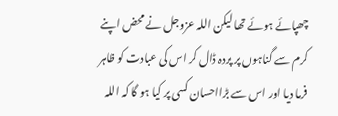چھپائے ہوئے تھا لیکن اللہ عزوجل نے محض اپنے کرم سے گناہوں پر پردہ ڈال کر اس کی عبادت کو ظاہر فرما دیا اور اس سے بڑااحسان کسی پر کیا ہو گا کہ اللہ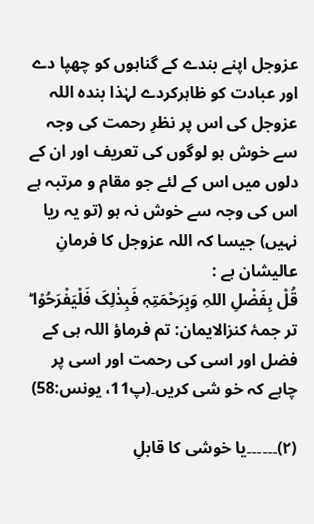عزوجل اپنے بندے کے گناہوں کو چھپا دے اور عبادت کو ظاہرکردے لہٰذا بندہ اللہ عزوجل کی اس پر نظرِ رحمت کی وجہ سے خوش ہو لوگوں کی تعریف اور ان کے دلوں میں اس کے لئے جو مقام و مرتبہ ہے اس کی وجہ سے خوش نہ ہو (تو یہ ریا نہیں) جیسا کہ اللہ عزوجل کا فرمانِ عالیشان ہے :
قُلْ بِفَضْلِ اللہِ وَبِرَحْمَتِہٖ فَبِذٰلِکَ فَلْیَفْرَحُوۡا ؕ
تر جمۂ کنزالایمان: تم فرماؤ اللہ ہی کے فضل اور اسی کی رحمت اور اسی پر چاہے کہ خو شی کریں۔(پ11، یونس:58)

(۲)۔۔۔۔۔۔یا خوشی کا قابلِ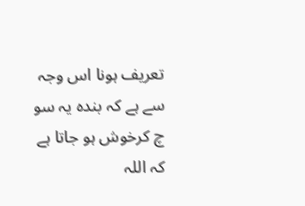تعریف ہونا اس وجہ سے ہے کہ بندہ یہ سو چ کرخوش ہو جاتا ہے کہ اللہ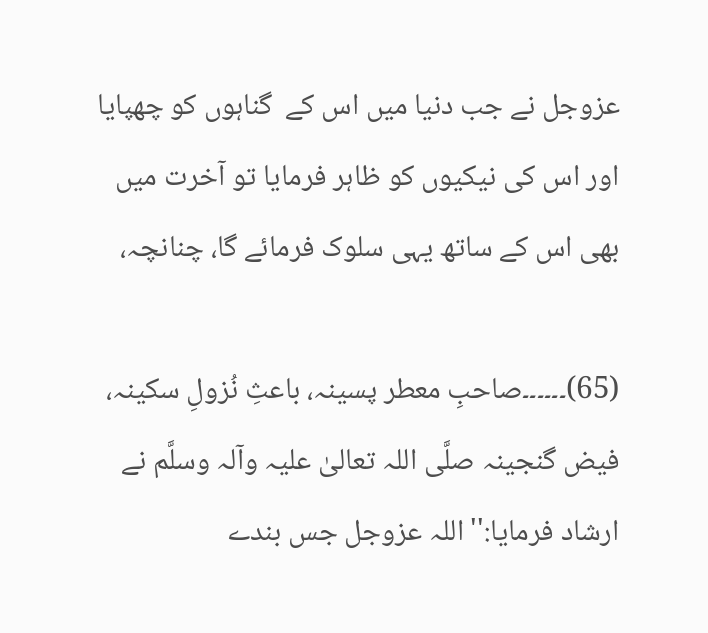عزوجل نے جب دنیا میں اس کے  گناہوں کو چھپایا اور اس کی نیکیوں کو ظاہر فرمایا تو آخرت میں بھی اس کے ساتھ یہی سلوک فرمائے گا، چنانچہ،

(65)۔۔۔۔۔۔صاحبِ معطر پسینہ، باعثِ نُزولِ سکینہ، فیض گنجینہ صلَّی اللہ تعالیٰ علیہ وآلہ وسلَّم نے ارشاد فرمایا:''اللہ عزوجل جس بندے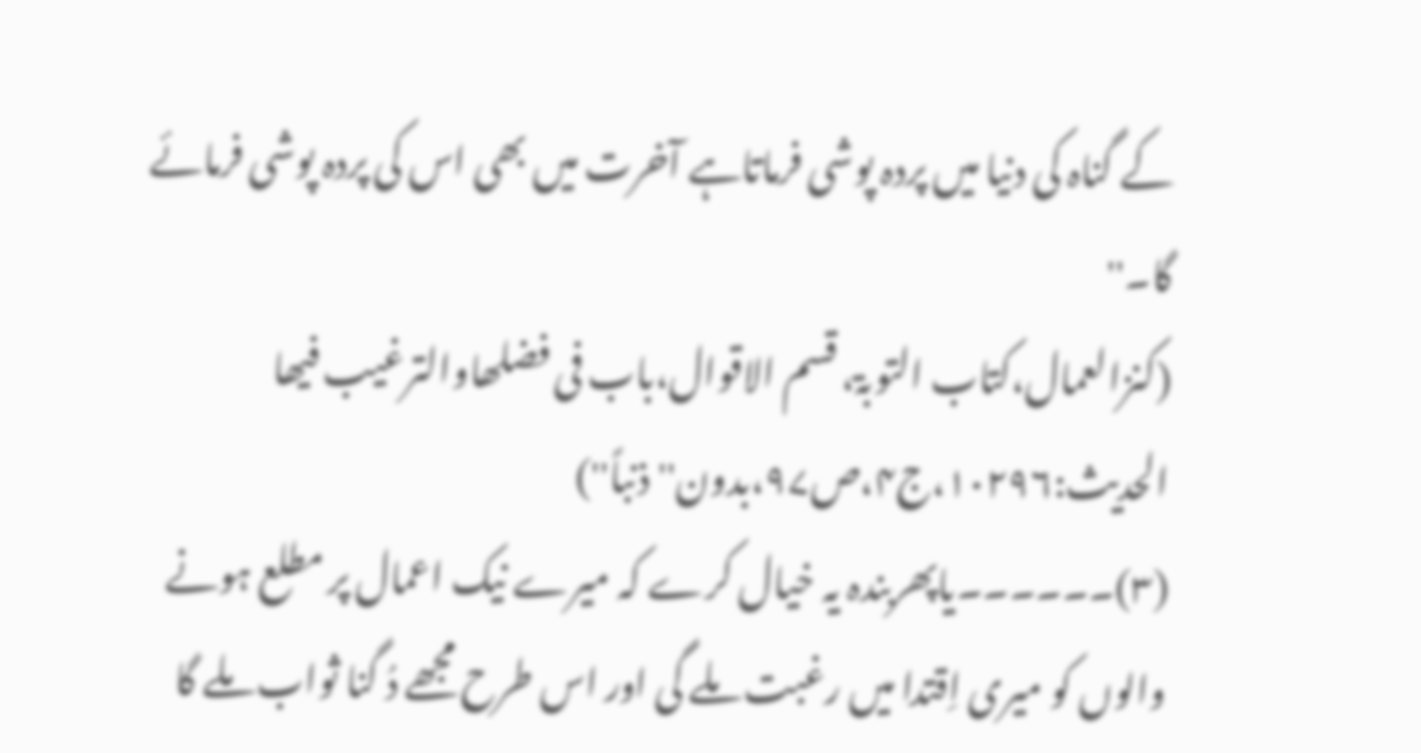کے گناہ کی دنیا میں پردہ پوشی فرماتاہے آخرت میں بھی اس کی پردہ پوشی فرمائے گا۔''
(کنزالعمال،کتاب التوبۃ، قسم الاقوال،باب فی فضلھاوالترغیب فیھا الحدیث:۱۰۲۹۶،ج۴،ص۹۷،بدون''ذنباً'')
(۳)۔۔۔۔۔۔یاپھربندہ یہ خیال کرے کہ میرے نیک اعمال پر مطلع ہونے والوں کو میری اِقتدا میں رغبت ملے گی اور اس طرح مجھے دُ گنا ثواب ملے گا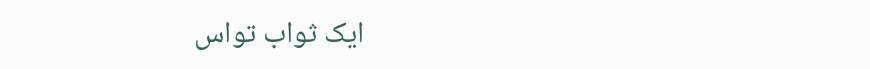ایک ثواب تواس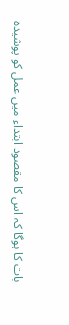بات کا ہوگا کہ اس کا مقصود ابتداء میں عمل کو پوشیدہ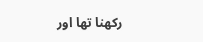رکھنا تھا اور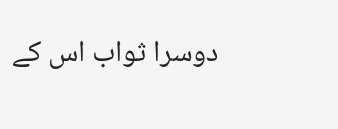دوسرا ثواب اس کے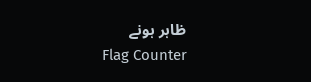ظاہر ہونے
Flag Counter